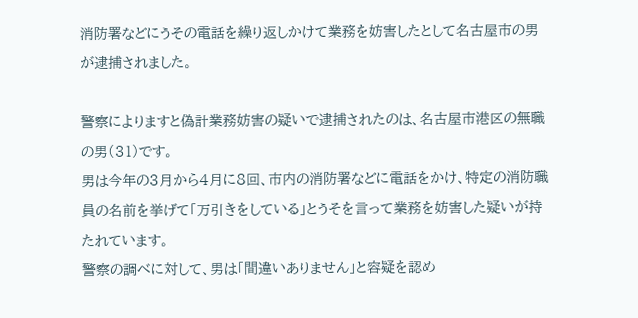消防署などにうその電話を繰り返しかけて業務を妨害したとして名古屋市の男が逮捕されました。

警察によりますと偽計業務妨害の疑いで逮捕されたのは、名古屋市港区の無職の男(31)です。
男は今年の3月から4月に8回、市内の消防署などに電話をかけ、特定の消防職員の名前を挙げて「万引きをしている」とうそを言って業務を妨害した疑いが持たれています。
警察の調べに対して、男は「間違いありません」と容疑を認め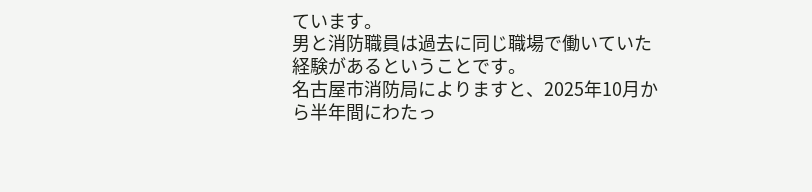ています。
男と消防職員は過去に同じ職場で働いていた経験があるということです。
名古屋市消防局によりますと、2025年10月から半年間にわたっ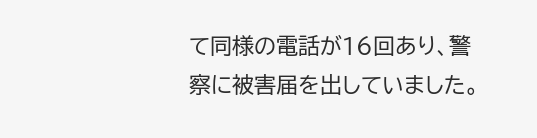て同様の電話が16回あり、警察に被害届を出していました。